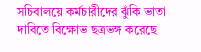সচিবালয়ে কর্মচারীদের ঝুঁকি ভাতা দাবিতে বিক্ষোভ ছত্রভঙ্গ করেছে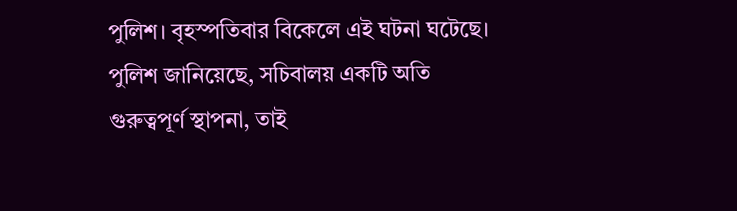পুলিশ। বৃহস্পতিবার বিকেলে এই ঘটনা ঘটেছে। পুলিশ জানিয়েছে, সচিবালয় একটি অতি গুরুত্বপূর্ণ স্থাপনা, তাই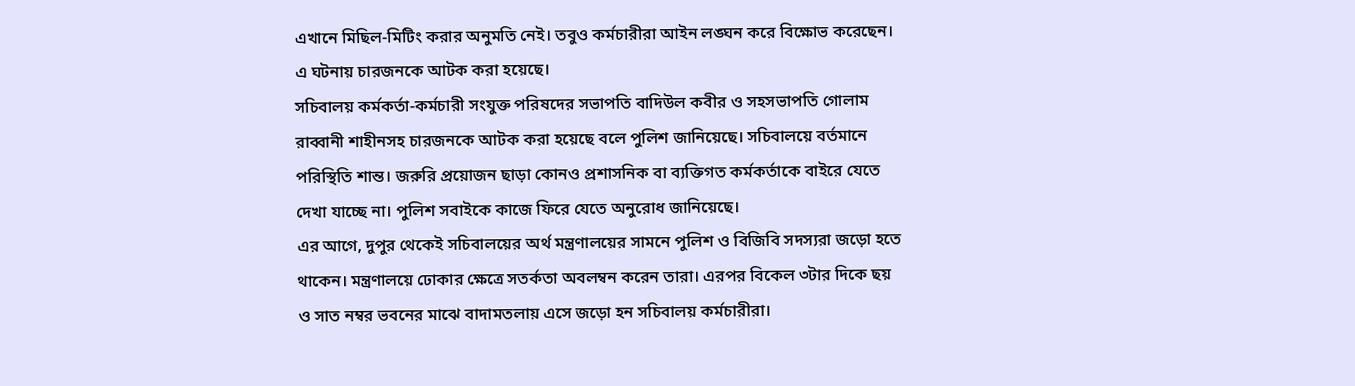এখানে মিছিল-মিটিং করার অনুমতি নেই। তবুও কর্মচারীরা আইন লঙ্ঘন করে বিক্ষোভ করেছেন। এ ঘটনায় চারজনকে আটক করা হয়েছে।
সচিবালয় কর্মকর্তা-কর্মচারী সংযুক্ত পরিষদের সভাপতি বাদিউল কবীর ও সহসভাপতি গোলাম রাব্বানী শাহীনসহ চারজনকে আটক করা হয়েছে বলে পুলিশ জানিয়েছে। সচিবালয়ে বর্তমানে পরিস্থিতি শান্ত। জরুরি প্রয়োজন ছাড়া কোনও প্রশাসনিক বা ব্যক্তিগত কর্মকর্তাকে বাইরে যেতে দেখা যাচ্ছে না। পুলিশ সবাইকে কাজে ফিরে যেতে অনুরোধ জানিয়েছে।
এর আগে, দুপুর থেকেই সচিবালয়ের অর্থ মন্ত্রণালয়ের সামনে পুলিশ ও বিজিবি সদস্যরা জড়ো হতে থাকেন। মন্ত্রণালয়ে ঢোকার ক্ষেত্রে সতর্কতা অবলম্বন করেন তারা। এরপর বিকেল ৩টার দিকে ছয় ও সাত নম্বর ভবনের মাঝে বাদামতলায় এসে জড়ো হন সচিবালয় কর্মচারীরা।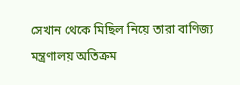সেখান থেকে মিছিল নিয়ে তারা বাণিজ্য মন্ত্রণালয় অতিক্রম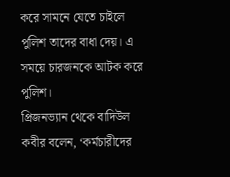করে সামনে যেতে চাইলে পুলিশ তাদের বাধা দেয়। এ সময়ে চারজনকে আটক করে পুলিশ।
প্রিজনভ্যান থেকে বাদিউল কবীর বলেন, ‘কর্মচারীদের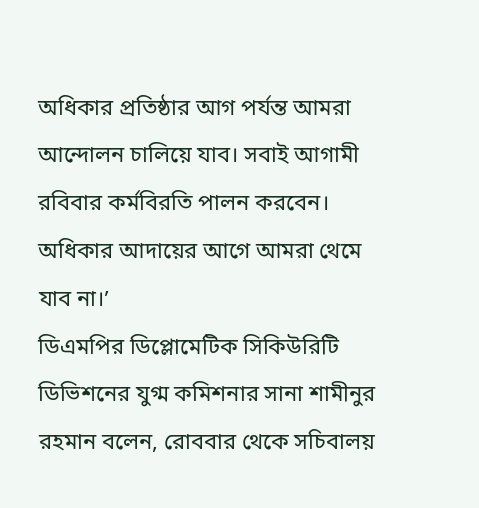অধিকার প্রতিষ্ঠার আগ পর্যন্ত আমরা আন্দোলন চালিয়ে যাব। সবাই আগামী রবিবার কর্মবিরতি পালন করবেন। অধিকার আদায়ের আগে আমরা থেমে যাব না।’
ডিএমপির ডিপ্লোমেটিক সিকিউরিটি ডিভিশনের যুগ্ম কমিশনার সানা শামীনুর রহমান বলেন, রোববার থেকে সচিবালয়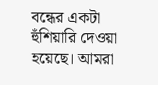বন্ধের একটা হুঁশিয়ারি দেওয়া হয়েছে। আমরা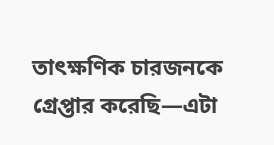তাৎক্ষণিক চারজনকে গ্রেপ্তার করেছি—এটা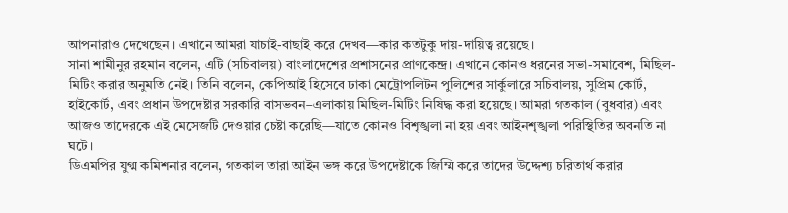আপনারাও দেখেছেন। এখানে আমরা যাচাই-বাছাই করে দেখব—কার কতটুকু দায়-দায়িত্ব রয়েছে।
সানা শামীনুর রহমান বলেন, এটি (সচিবালয়) বাংলাদেশের প্রশাসনের প্রাণকেন্দ্র। এখানে কোনও ধরনের সভা-সমাবেশ, মিছিল-মিটিং করার অনুমতি নেই। তিনি বলেন, কেপিআই হিসেবে ঢাকা মেট্রোপলিটন পুলিশের সার্কুলারে সচিবালয়, সুপ্রিম কোর্ট, হাইকোর্ট, এবং প্রধান উপদেষ্টার সরকারি বাসভবন–এলাকায় মিছিল-মিটিং নিষিদ্ধ করা হয়েছে। আমরা গতকাল (বুধবার) এবং আজও তাদেরকে এই মেসেজটি দেওয়ার চেষ্টা করেছি—যাতে কোনও বিশৃঙ্খলা না হয় এবং আইনশৃঙ্খলা পরিস্থিতির অবনতি না ঘটে।
ডিএমপির যুগ্ম কমিশনার বলেন, গতকাল তারা আইন ভঙ্গ করে উপদেষ্টাকে জিম্মি করে তাদের উদ্দেশ্য চরিতার্থ করার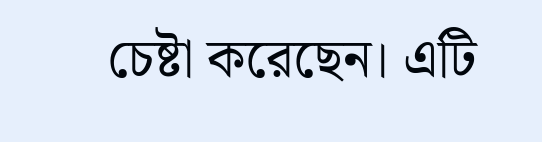চেষ্টা করেছেন। এটি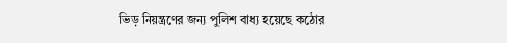ভিড় নিয়ন্ত্রণের জন্য পুলিশ বাধ্য হয়েছে কঠোর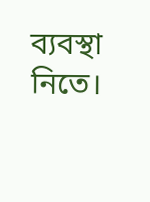ব্যবস্থা নিতে।